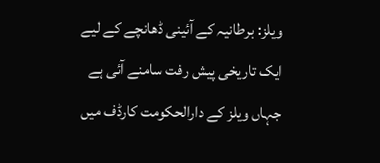ویلز: برطانیہ کے آئینی ڈھانچے کے لیے ایک تاریخی پیش رفت سامنے آئی ہے جہاں ویلز کے دارالحکومت کارڈف میں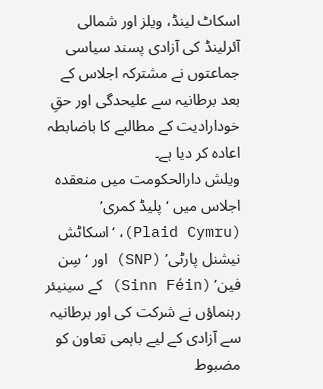اسکاٹ لینڈ، ویلز اور شمالی آئرلینڈ کی آزادی پسند سیاسی جماعتوں نے مشترکہ اجلاس کے بعد برطانیہ سے علیحدگی اور حقِ خودارادیت کے مطالبے کا باضابطہ اعادہ کر دیا ہے۔
ویلش دارالحکومت میں منعقدہ اجلاس میں ‘پلیڈ کمری’ (Plaid Cymru)، ‘اسکاٹش نیشنل پارٹی’ (SNP) اور ‘سِن فین’ (Sinn Féin) کے سینیئر رہنماؤں نے شرکت کی اور برطانیہ سے آزادی کے لیے باہمی تعاون کو مضبوط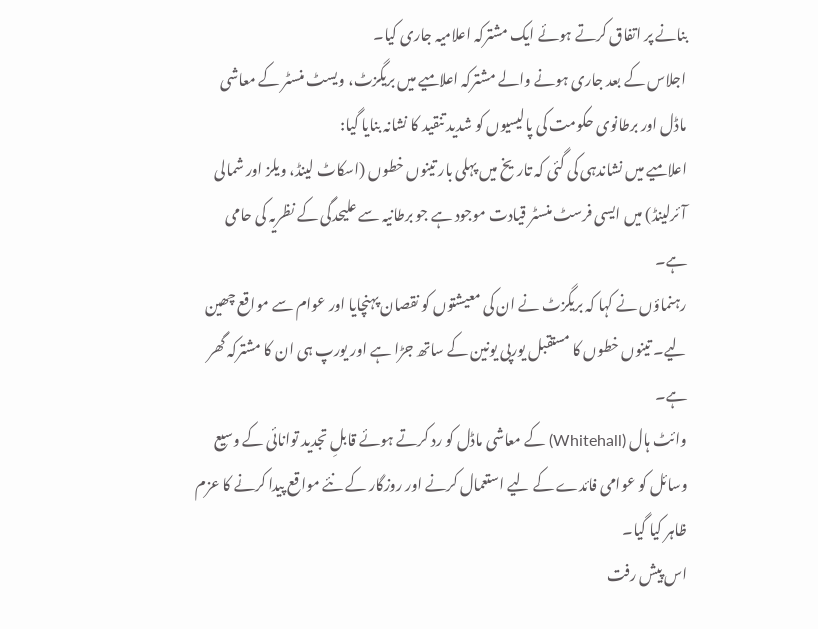بنانے پر اتفاق کرتے ہوئے ایک مشترکہ اعلامیہ جاری کیا۔
اجلاس کے بعد جاری ہونے والے مشترکہ اعلامیے میں بریگزٹ، ویسٹ منسٹر کے معاشی ماڈل اور برطانوی حکومت کی پالیسیوں کو شدید تنقید کا نشانہ بنایا گیا:
اعلامیے میں نشاندہی کی گئی کہ تاریخ میں پہلی بار تینوں خطوں (اسکاٹ لینڈ، ویلز اور شمالی آئرلینڈ) میں ایسی فرسٹ منسٹر قیادت موجود ہے جو برطانیہ سے علیحدگی کے نظریہ کی حامی ہے۔
رہنماؤں نے کہا کہ بریگزٹ نے ان کی معیشتوں کو نقصان پہنچایا اور عوام سے مواقع چھین لیے۔ تینوں خطوں کا مستقبل یورپی یونین کے ساتھ جڑا ہے اور یورپ ہی ان کا مشترکہ گھر ہے۔
وائٹ ہال (Whitehall) کے معاشی ماڈل کو رد کرتے ہوئے قابلِ تجدید توانائی کے وسیع وسائل کو عوامی فائدے کے لیے استعمال کرنے اور روزگار کے نئے مواقع پیدا کرنے کا عزم ظاہر کیا گیا۔
اس پیش رفت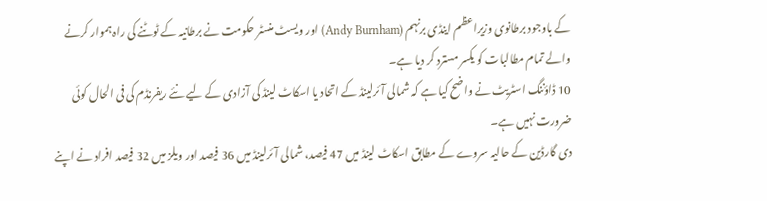کے باوجود برطانوی وزیراعظم اینڈی برنہم (Andy Burnham) اور ویسٹ منسٹر حکومت نے برطانیہ کے ٹوٹنے کی راہ ہموار کرنے والے تمام مطالبات کو یکسر مسترد کر دیا ہے۔
10 ڈاؤننگ اسٹریٹ نے واضح کیا ہے کہ شمالی آئرلینڈ کے اتحاد یا اسکاٹ لینڈ کی آزادی کے لیے نئے ریفرنڈم کی فی الحال کوئی ضرورت نہیں ہے۔
دی گارڈین کے حالیہ سروے کے مطابق اسکاٹ لینڈ میں 47 فیصد، شمالی آئرلینڈ میں 36 فیصد اور ویلز میں 32 فیصد افراد نے اپنے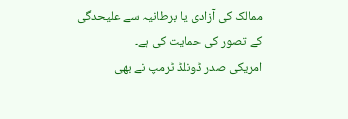ممالک کی آزادی یا برطانیہ سے علیحدگی کے تصور کی حمایت کی ہے۔
امریکی صدر ڈونلڈ ٹرمپ نے بھی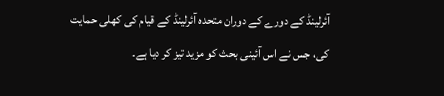آئرلینڈ کے دورے کے دوران متحدہ آئرلینڈ کے قیام کی کھلی حمایت کی، جس نے اس آئینی بحث کو مزید تیز کر دیا ہے۔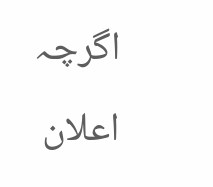اگرچہ اعلان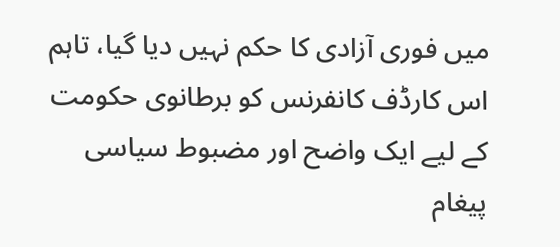میں فوری آزادی کا حکم نہیں دیا گیا، تاہم اس کارڈف کانفرنس کو برطانوی حکومت کے لیے ایک واضح اور مضبوط سیاسی پیغام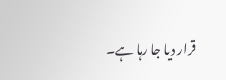قرار دیا جا رہا ہے۔